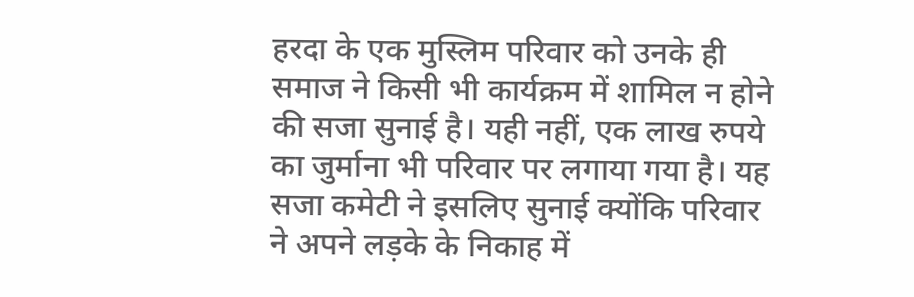हरदा के एक मुस्लिम परिवार को उनके ही समाज ने किसी भी कार्यक्रम में शामिल न होने की सजा सुनाई है। यही नहीं, एक लाख रुपये का जुर्माना भी परिवार पर लगाया गया है। यह सजा कमेटी ने इसलिए सुनाई क्योंकि परिवार ने अपने लड़के के निकाह में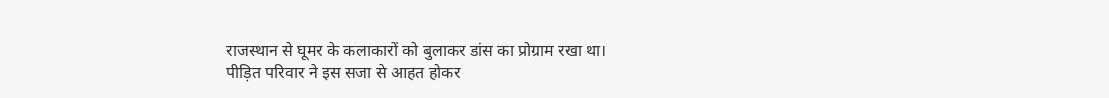राजस्थान से घूमर के कलाकारों को बुलाकर डांस का प्रोग्राम रखा था।
पीड़ित परिवार ने इस सजा से आहत होकर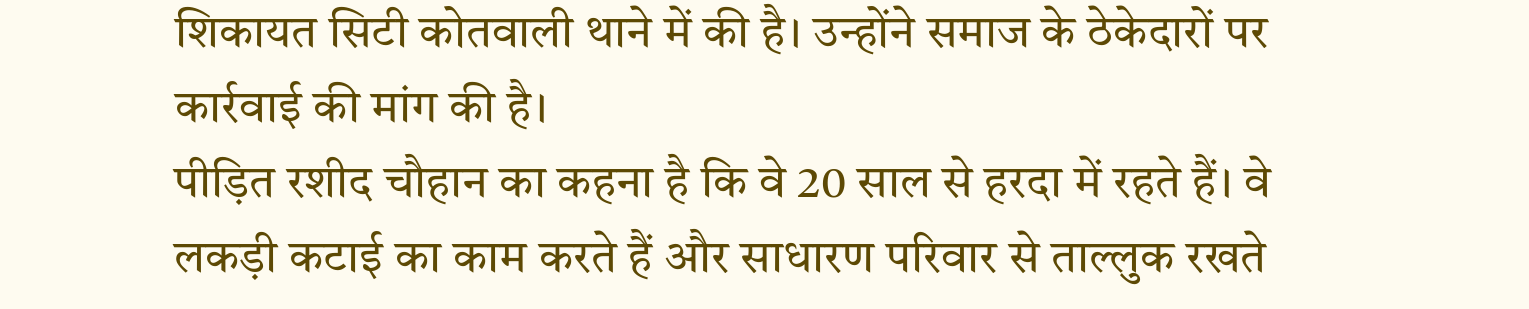शिकायत सिटी कोतवाली थाने में की है। उन्होंने समाज के ठेकेदारों पर कार्रवाई की मांग की है।
पीड़ित रशीद चौहान का कहना है कि वे 20 साल से हरदा में रहते हैं। वे लकड़ी कटाई का काम करते हैं और साधारण परिवार से ताल्लुक रखते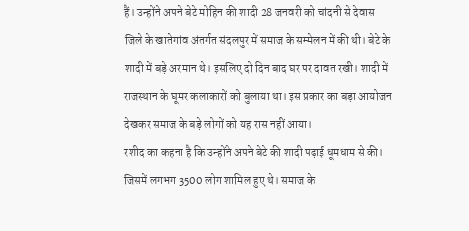हैं। उन्होंने अपने बेटे मोहिन की शादी 28 जनवरी को चांदनी से देवास जिले के खातेगांव अंतर्गत संदलपुर में समाज के सम्मेलन में की थी। बेटे के शादी में बड़े अरमान थे। इसलिए दो दिन बाद घर पर दावत रखी। शादी में राजस्थान के घूमर कलाकारों को बुलाया था। इस प्रकार का बड़ा आयोजन देखकर समाज के बड़े लोगों को यह रास नहीं आया।
रशीद का कहना है कि उन्होंने अपने बेटे की शादी पढ़ाई धूमधाम से की। जिसमें लगभग 3500 लोग शामिल हुए थे। समाज के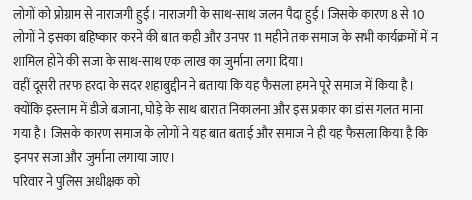लोगों को प्रोग्राम से नाराजगी हुई। नाराजगी के साथ-साथ जलन पैदा हुई। जिसके कारण 8 से 10 लोगों ने इसका बहिष्कार करने की बात कही और उनपर 11 महीने तक समाज के सभी कार्यक्रमों में न शामिल होने की सजा के साथ-साथ एक लाख का जुर्माना लगा दिया।
वहीं दूसरी तरफ हरदा के सदर शहाबुद्दीन ने बताया कि यह फैसला हमने पूरे समाज में किया है। क्योंकि इस्लाम में डीजे बजाना, घोड़े के साथ बारात निकालना और इस प्रकार का डांस गलत माना गया है। जिसके कारण समाज के लोगों ने यह बात बताई और समाज ने ही यह फैसला किया है कि इनपर सजा और जुर्माना लगाया जाए।
परिवार ने पुलिस अधीक्षक को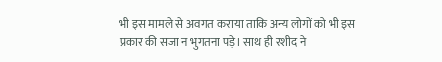भी इस मामले से अवगत कराया ताकि अन्य लोगों को भी इस प्रकार की सजा न भुगतना पड़े। साथ ही रशीद ने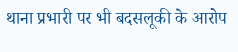थाना प्रभारी पर भी बदसलूकी के आरोप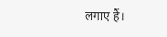लगाए हैं।